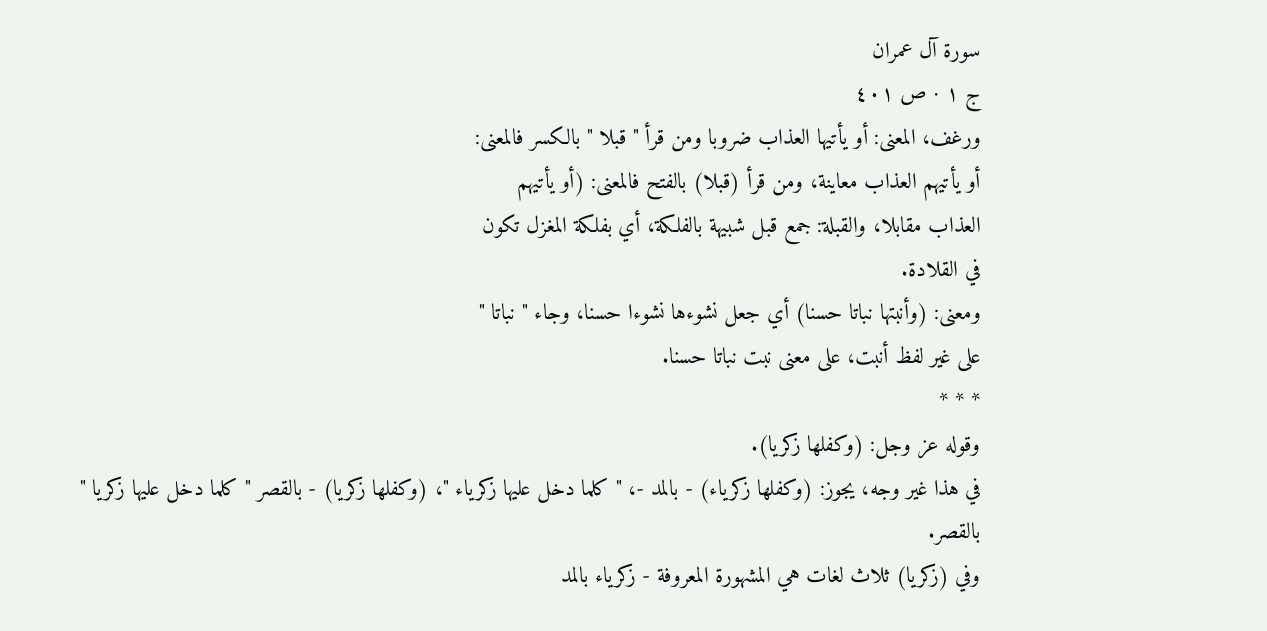سورة آل عمران
ج ١ · ص ٤٠١
ورغف، المعنى: أو يأتيها العذاب ضروبا ومن قرأ " قبلا " بالكسر فالمعنى:
أو يأتيهم العذاب معاينة، ومن قرأ (قبلا) بالفتح فالمعنى: (أو يأتيهم
العذاب مقابلا، والقبلة: جمع قبل شبيهة بالفلكة، أي بفلكة المغزل تكون
في القلادة.
ومعنى: (وأنبتها نباتا حسنا) أي جعل نشوءها نشوءا حسنا، وجاء " نباتا "
على غير لفظ أنبت، على معنى نبت نباتا حسنا.
* * *
وقوله عز وجل: (وكفلها زكريا).
في هذا غير وجه، يجوز: (وكفلها زكرياء) - بالمد -، " كلما دخل عليها زكرياء "، (وكفلها زكريا) - بالقصر " كلما دخل عليها زكريا " بالقصر.
وفي (زكريا) ثلاث لغات هي المشهورة المعروفة - زكرياء بالمد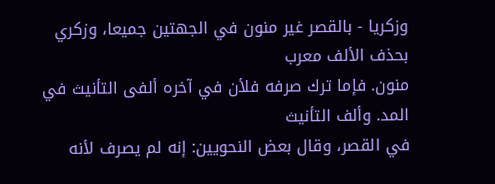وزكريا - بالقصر غير منون في الجهتين جميعا، وزكري بحذف الألف معرب
منون. فإما ترك صرفه فلأن في آخره ألفى التأنيث في المد. وألف التأنيث
في القصر، وقال بعض النحويين: إنه لم يصرف لأنه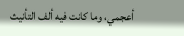أعجمي، وما كانت فيه ألف التأنيث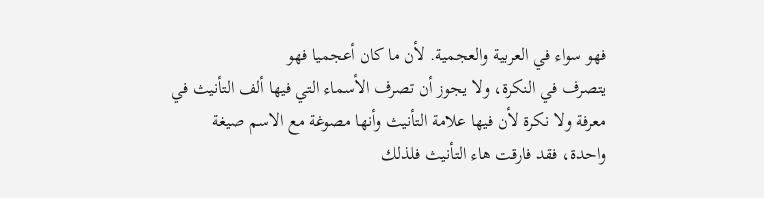فهو سواء في العربية والعجمية. لأن ما كان أعجميا فهو
يتصرف في النكرة، ولا يجوز أن تصرف الأسماء التي فيها ألف التأنيث في
معرفة ولا نكرة لأن فيها علامة التأنيث وأنها مصوغة مع الاسم صيغة
واحدة، فقد فارقت هاء التأنيث فلذلك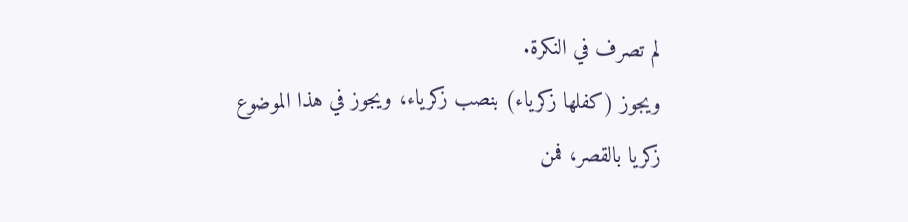لم تصرف في النكرة.
ويجوز (كفلها زكرياء) بنصب زكرياء، ويجوز في هذا الموضوع زكريا بالقصر، فمن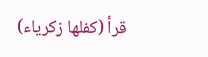قرأ (كفلها زكرياء)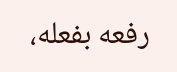رفعه بفعله،